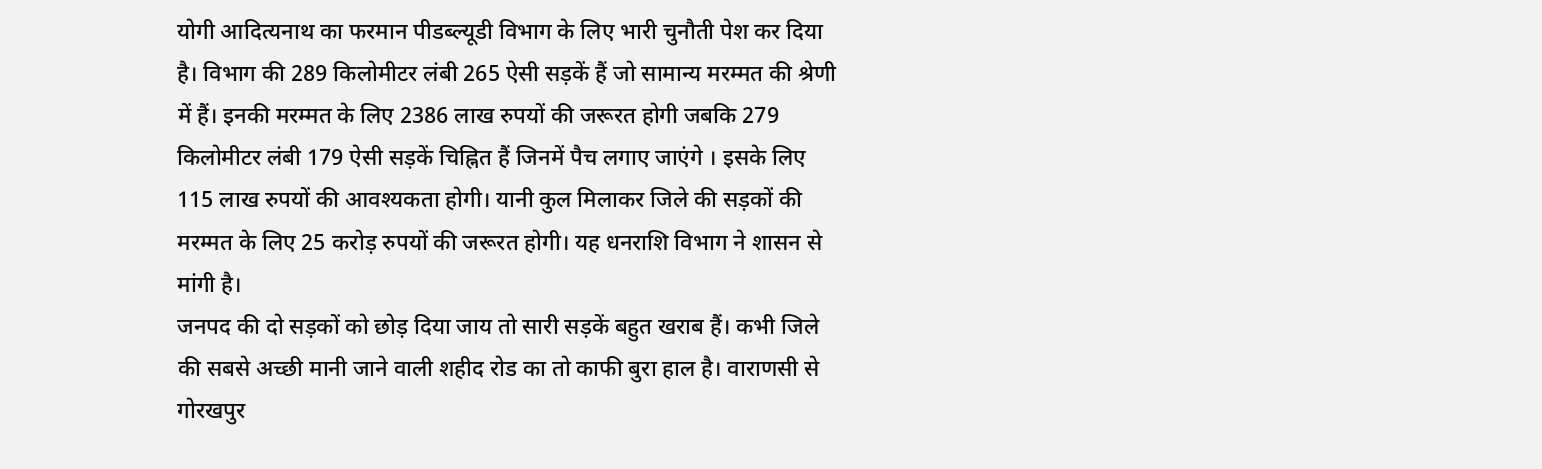योगी आदित्यनाथ का फरमान पीडब्ल्यूडी विभाग के लिए भारी चुनौती पेश कर दिया है। विभाग की 289 किलोमीटर लंबी 265 ऐसी सड़कें हैं जो सामान्य मरम्मत की श्रेणी में हैं। इनकी मरम्मत के लिए 2386 लाख रुपयों की जरूरत होगी जबकि 279 किलोमीटर लंबी 179 ऐसी सड़कें चिह्नित हैं जिनमें पैच लगाए जाएंगे । इसके लिए 115 लाख रुपयों की आवश्यकता होगी। यानी कुल मिलाकर जिले की सड़कों की मरम्मत के लिए 25 करोड़ रुपयों की जरूरत होगी। यह धनराशि विभाग ने शासन से मांगी है।
जनपद की दो सड़कों को छोड़ दिया जाय तो सारी सड़कें बहुत खराब हैं। कभी जिले की सबसे अच्छी मानी जाने वाली शहीद रोड का तो काफी बुरा हाल है। वाराणसी से गोरखपुर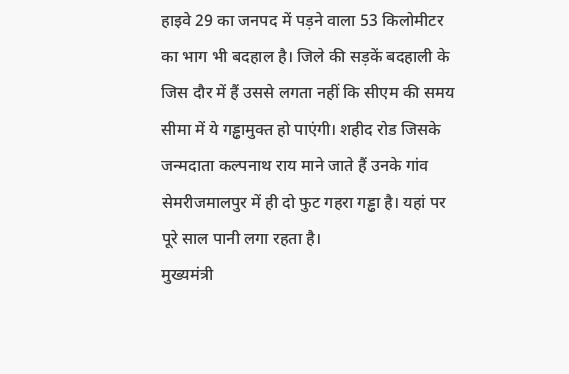हाइवे 29 का जनपद में पड़ने वाला 53 किलोमीटर का भाग भी बदहाल है। जिले की सड़कें बदहाली के जिस दौर में हैं उससे लगता नहीं कि सीएम की समय सीमा में ये गड्ढामुक्त हो पाएंगी। शहीद रोड जिसके जन्मदाता कल्पनाथ राय माने जाते हैं उनके गांव सेमरीजमालपुर में ही दो फुट गहरा गड्ढा है। यहां पर पूरे साल पानी लगा रहता है।
मुख्यमंत्री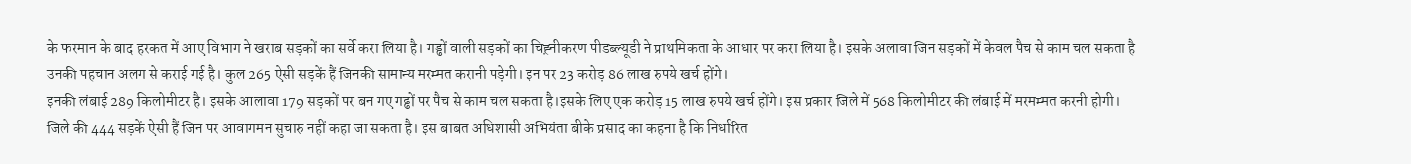के फरमान के बाद हरकत में आए विभाग ने खराब सड़कों का सर्वे करा लिया है। गड्ढों वाली सड़कों का चिह़्नीकरण पीडब्ल्यूडी ने प्राथमिकता के आधार पर करा लिया है। इसके अलावा जिन सड़कों में केवल पैच से काम चल सकता है उनकी पहचान अलग से कराई गई है। कुल 265 ऐसी सड़कें हैं जिनकी सामान्य मरम्मत करानी पड़ेगी। इन पर 23 करोड़ 86 लाख रुपये खर्च होंगे।
इनकी लंबाई 289 किलोमीटर है। इसके आलावा 179 सड़कों पर बन गए गढ्ढों पर पैच से काम चल सकता है।इसके लिए एक करोड़ 15 लाख रुपये खर्च होंगे। इस प्रकार जिले में 568 किलोमीटर की लंबाई में मरमम्मत करनी होगी। जिले की 444 सड़कें ऐसी हैं जिन पर आवागमन सुचारु नहीं कहा जा सकता है। इस बाबत अधिशासी अभियंता बीके प्रसाद का कहना है कि निर्धारित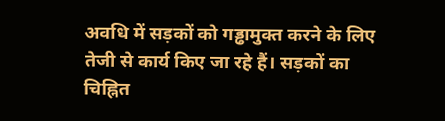अवधि में सड़कों को गड्ढामुक्त करने के लिए तेजी से कार्य किए जा रहे हैं। सड़कों का चिह्नित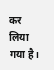कर लिया गया है।